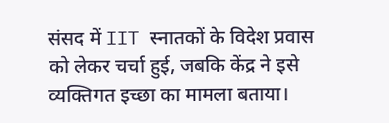संसद में IIT स्नातकों के विदेश प्रवास को लेकर चर्चा हुई, जबकि केंद्र ने इसे व्यक्तिगत इच्छा का मामला बताया।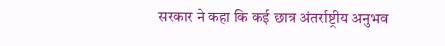सरकार ने कहा कि कई छात्र अंतर्राष्ट्रीय अनुभव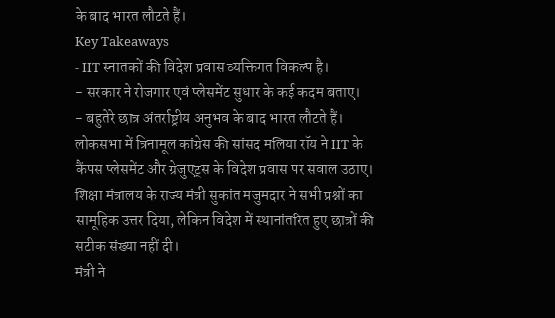के बाद भारत लौटते हैं।
Key Takeaways
- IIT स्नातकों की विदेश प्रवास व्यक्तिगत विकल्प है।
- सरकार ने रोजगार एवं प्लेसमेंट सुधार के कई कदम बताए।
- बहुतेरे छात्र अंतर्राष्ट्रीय अनुभव के बाद भारत लौटते हैं।
लोकसभा में त्रिनामूल कांग्रेस की सांसद मलिया रॉय ने IIT के कैंपस प्लेसमेंट और ग्रेजुएट्स के विदेश प्रवास पर सवाल उठाए। शिक्षा मंत्रालय के राज्य मंत्री सुकांत मजुमदार ने सभी प्रश्नों का सामूहिक उत्तर दिया, लेकिन विदेश में स्थानांतरित हुए छात्रों की सटीक संख्या नहीं दी।
मंत्री ने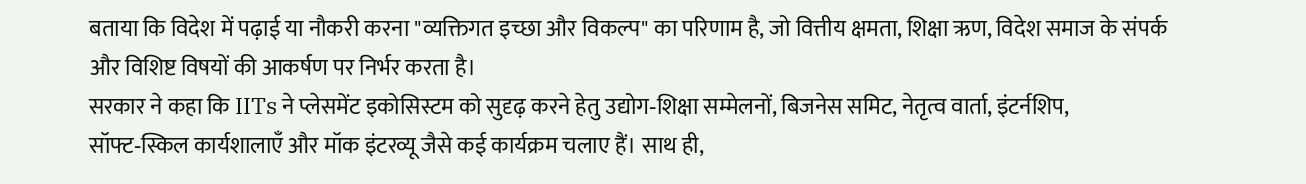बताया कि विदेश में पढ़ाई या नौकरी करना "व्यक्तिगत इच्छा और विकल्प" का परिणाम है, जो वित्तीय क्षमता, शिक्षा ऋण, विदेश समाज के संपर्क और विशिष्ट विषयों की आकर्षण पर निर्भर करता है।
सरकार ने कहा कि IITs ने प्लेसमेंट इकोसिस्टम को सुदृढ़ करने हेतु उद्योग‑शिक्षा सम्मेलनों, बिजनेस समिट, नेतृत्व वार्ता, इंटर्नशिप, सॉफ्ट‑स्किल कार्यशालाएँ और मॉक इंटरव्यू जैसे कई कार्यक्रम चलाए हैं। साथ ही,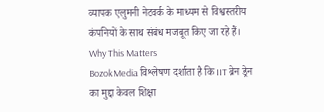व्यापक एलुमनी नेटवर्क के माध्यम से विश्वस्तरीय कंपनियों के साथ संबंध मजबूत किए जा रहे हैं।
Why This Matters
BozokMedia विश्लेषण दर्शाता है कि IIT ब्रेन ड्रेन का मुद्दा केवल शिक्षा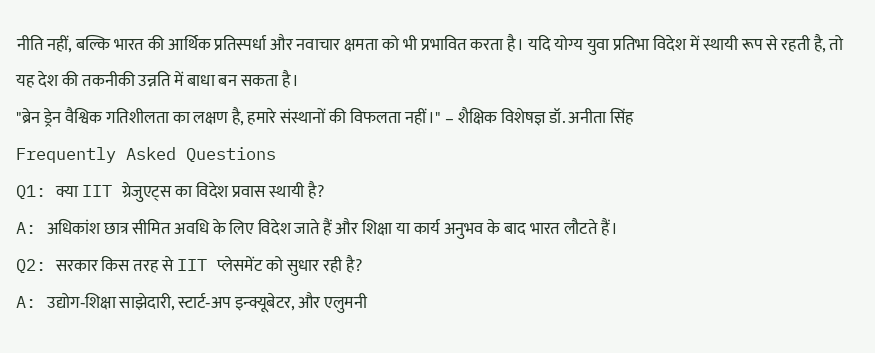नीति नहीं, बल्कि भारत की आर्थिक प्रतिस्पर्धा और नवाचार क्षमता को भी प्रभावित करता है। यदि योग्य युवा प्रतिभा विदेश में स्थायी रूप से रहती है, तो यह देश की तकनीकी उन्नति में बाधा बन सकता है।
"ब्रेन ड्रेन वैश्विक गतिशीलता का लक्षण है, हमारे संस्थानों की विफलता नहीं।" – शैक्षिक विशेषज्ञ डॉ. अनीता सिंह
Frequently Asked Questions
Q1: क्या IIT ग्रेजुएट्स का विदेश प्रवास स्थायी है?
A: अधिकांश छात्र सीमित अवधि के लिए विदेश जाते हैं और शिक्षा या कार्य अनुभव के बाद भारत लौटते हैं।
Q2: सरकार किस तरह से IIT प्लेसमेंट को सुधार रही है?
A: उद्योग‑शिक्षा साझेदारी, स्टार्ट‑अप इन्क्यूबेटर, और एलुमनी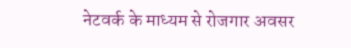नेटवर्क के माध्यम से रोजगार अवसर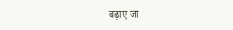बढ़ाए जा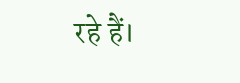रहे हैं।